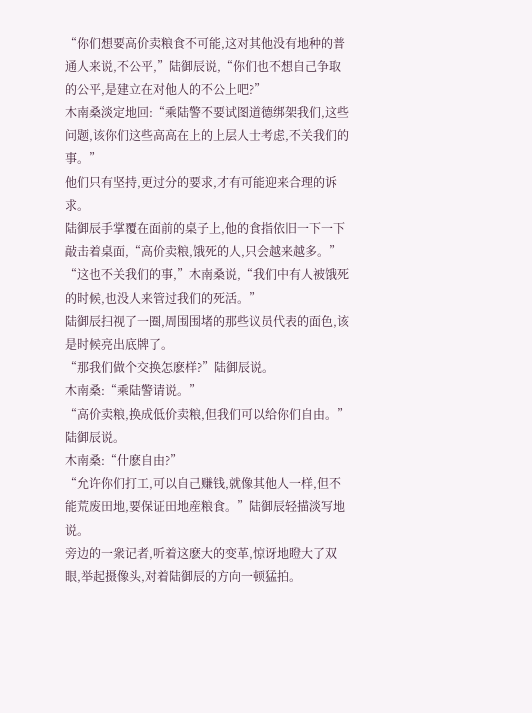“你们想要高价卖粮食不可能,这对其他没有地种的普通人来说,不公平,”陆御辰说,“你们也不想自己争取的公平,是建立在对他人的不公上吧?”
木南桑淡定地回:“乘陆警不要试图道德绑架我们,这些问题,该你们这些高高在上的上层人士考虑,不关我们的事。”
他们只有坚持,更过分的要求,才有可能迎来合理的诉求。
陆御辰手掌覆在面前的桌子上,他的食指依旧一下一下敲击着桌面,“高价卖粮,饿死的人,只会越来越多。”
“这也不关我们的事,”木南桑说,“我们中有人被饿死的时候,也没人来管过我们的死活。”
陆御辰扫视了一圈,周围围堵的那些议员代表的面色,该是时候亮出底牌了。
“那我们做个交换怎麽样?”陆御辰说。
木南桑:“乘陆警请说。”
“高价卖粮,换成低价卖粮,但我们可以给你们自由。”陆御辰说。
木南桑:“什麽自由?”
“允许你们打工,可以自己赚钱,就像其他人一样,但不能荒废田地,要保证田地産粮食。”陆御辰轻描淡写地说。
旁边的一衆记者,听着这麽大的变革,惊讶地瞪大了双眼,举起摄像头,对着陆御辰的方向一顿猛拍。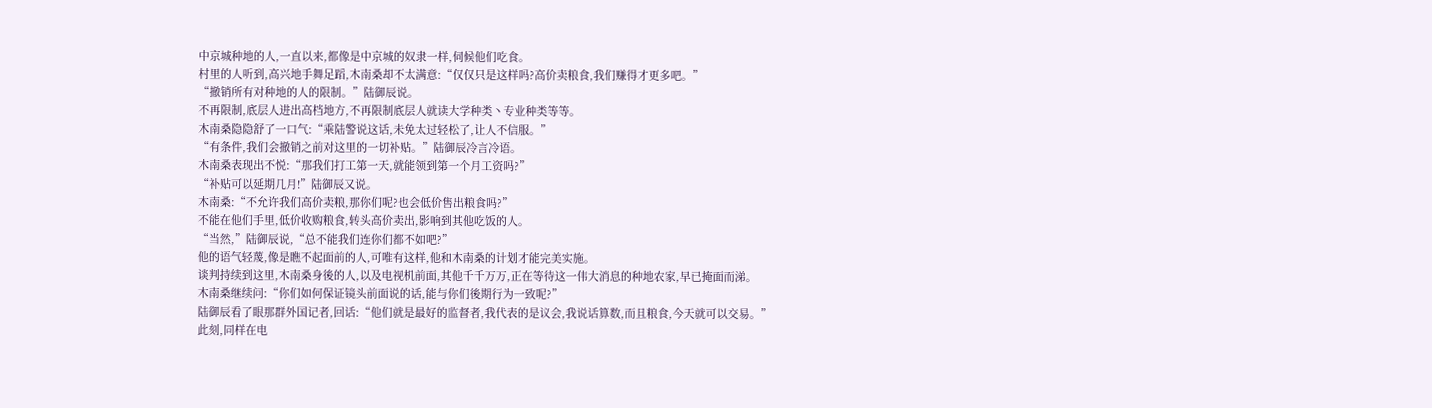中京城种地的人,一直以来,都像是中京城的奴隶一样,伺候他们吃食。
村里的人听到,高兴地手舞足蹈,木南桑却不太满意:“仅仅只是这样吗?高价卖粮食,我们赚得才更多吧。”
“撤销所有对种地的人的限制。”陆御辰说。
不再限制,底层人进出高档地方,不再限制底层人就读大学种类丶专业种类等等。
木南桑隐隐舒了一口气:“乘陆警说这话,未免太过轻松了,让人不信服。”
“有条件,我们会撤销之前对这里的一切补贴。”陆御辰冷言冷语。
木南桑表现出不悦:“那我们打工第一天,就能领到第一个月工资吗?”
“补贴可以延期几月!”陆御辰又说。
木南桑:“不允许我们高价卖粮,那你们呢?也会低价售出粮食吗?”
不能在他们手里,低价收购粮食,转头高价卖出,影响到其他吃饭的人。
“当然,”陆御辰说,“总不能我们连你们都不如吧?”
他的语气轻蔑,像是瞧不起面前的人,可唯有这样,他和木南桑的计划才能完美实施。
谈判持续到这里,木南桑身後的人,以及电视机前面,其他千千万万,正在等待这一伟大消息的种地农家,早已掩面而涕。
木南桑继续问:“你们如何保证镜头前面说的话,能与你们後期行为一致呢?”
陆御辰看了眼那群外国记者,回话:“他们就是最好的监督者,我代表的是议会,我说话算数,而且粮食,今天就可以交易。”
此刻,同样在电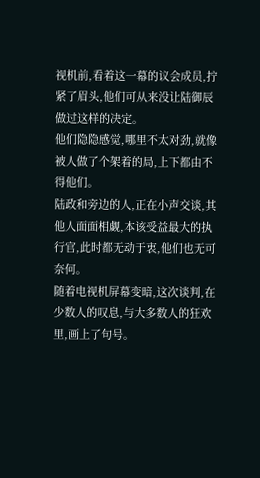视机前,看着这一幕的议会成员,拧紧了眉头,他们可从来没让陆御辰做过这样的决定。
他们隐隐感觉,哪里不太对劲,就像被人做了个架着的局,上下都由不得他们。
陆政和旁边的人,正在小声交谈,其他人面面相觑,本该受益最大的执行官,此时都无动于衷,他们也无可奈何。
随着电视机屏幕变暗,这次谈判,在少数人的叹息,与大多数人的狂欢里,画上了句号。